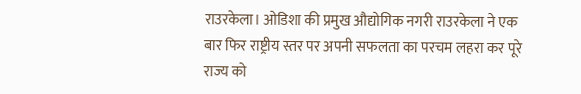राउरकेला। ओडिशा की प्रमुख औद्योगिक नगरी राउरकेला ने एक बार फिर राष्ट्रीय स्तर पर अपनी सफलता का परचम लहरा कर पूरे राज्य को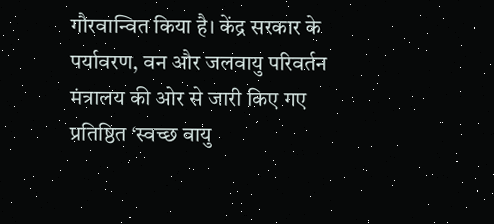गौरवान्वित किया है। केंद्र सरकार के पर्यावरण, वन और जलवायु परिवर्तन मंत्रालय की ओर से जारी किए गए प्रतिष्ठित ‘स्वच्छ वायु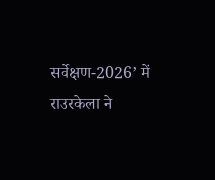सर्वेक्षण-2026’ में राउरकेला ने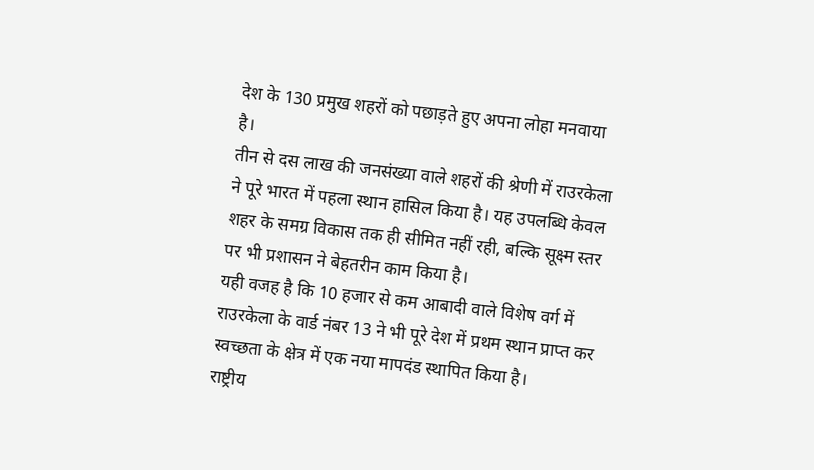देश के 130 प्रमुख शहरों को पछाड़ते हुए अपना लोहा मनवाया है।
तीन से दस लाख की जनसंख्या वाले शहरों की श्रेणी में राउरकेला ने पूरे भारत में पहला स्थान हासिल किया है। यह उपलब्धि केवल शहर के समग्र विकास तक ही सीमित नहीं रही, बल्कि सूक्ष्म स्तर पर भी प्रशासन ने बेहतरीन काम किया है।
यही वजह है कि 10 हजार से कम आबादी वाले विशेष वर्ग में राउरकेला के वार्ड नंबर 13 ने भी पूरे देश में प्रथम स्थान प्राप्त कर स्वच्छता के क्षेत्र में एक नया मापदंड स्थापित किया है।
राष्ट्रीय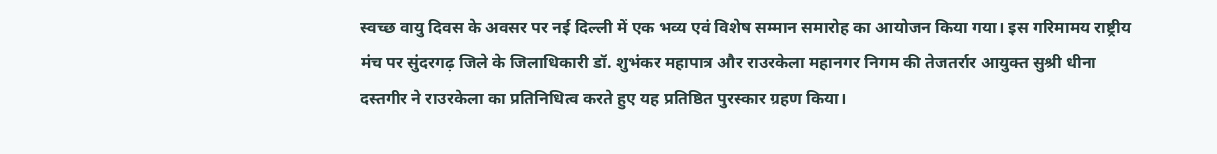स्वच्छ वायु दिवस के अवसर पर नई दिल्ली में एक भव्य एवं विशेष सम्मान समारोह का आयोजन किया गया। इस गरिमामय राष्ट्रीय मंच पर सुंदरगढ़ जिले के जिलाधिकारी डॉ. शुभंकर महापात्र और राउरकेला महानगर निगम की तेजतर्रार आयुक्त सुश्री धीना दस्तगीर ने राउरकेला का प्रतिनिधित्व करते हुए यह प्रतिष्ठित पुरस्कार ग्रहण किया।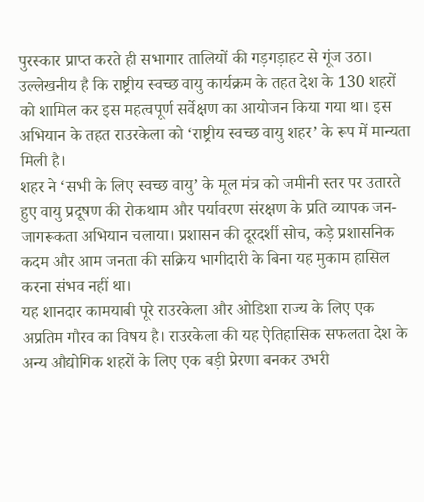पुरस्कार प्राप्त करते ही सभागार तालियों की गड़गड़ाहट से गूंज उठा।
उल्लेखनीय है कि राष्ट्रीय स्वच्छ वायु कार्यक्रम के तहत देश के 130 शहरों को शामिल कर इस महत्वपूर्ण सर्वेक्षण का आयोजन किया गया था। इस अभियान के तहत राउरकेला को ‘राष्ट्रीय स्वच्छ वायु शहर’ के रूप में मान्यता मिली है।
शहर ने ‘सभी के लिए स्वच्छ वायु’ के मूल मंत्र को जमीनी स्तर पर उतारते हुए वायु प्रदूषण की रोकथाम और पर्यावरण संरक्षण के प्रति व्यापक जन-जागरूकता अभियान चलाया। प्रशासन की दूरदर्शी सोच, कड़े प्रशासनिक कदम और आम जनता की सक्रिय भागीदारी के बिना यह मुकाम हासिल करना संभव नहीं था।
यह शानदार कामयाबी पूरे राउरकेला और ओडिशा राज्य के लिए एक अप्रतिम गौरव का विषय है। राउरकेला की यह ऐतिहासिक सफलता देश के अन्य औद्योगिक शहरों के लिए एक बड़ी प्रेरणा बनकर उभरी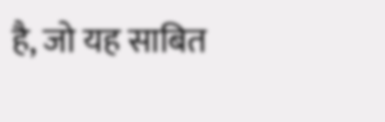है, जो यह साबित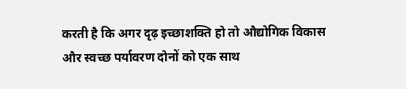करती है कि अगर दृढ़ इच्छाशक्ति हो तो औद्योगिक विकास और स्वच्छ पर्यावरण दोनों को एक साथ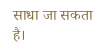साधा जा सकता है।